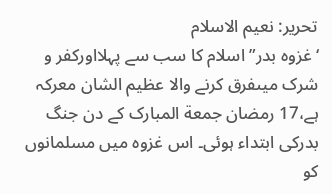تحریر: نعیم الاسلام
‘غزوہ بدر”اسلام کا سب سے پہلااورکفر و شرک میںفرق کرنے والا عظیم الشان معرکہ ہے،17 رمضان جمعة المبارک کے دن جنگ بدرکی ابتداء ہوئی۔ اس غزوہ میں مسلمانوں کو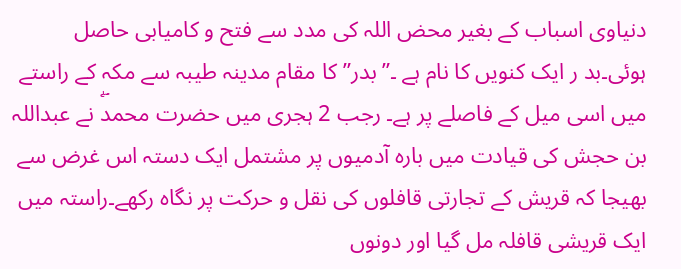دنیاوی اسباب کے بغیر محض اللہ کی مدد سے فتح و کامیابی حاصل ہوئی۔بد ر ایک کنویں کا نام ہے ۔”بدر” کا مقام مدینہ طیبہ سے مکہ کے راستے میں اسی میل کے فاصلے پر ہے۔ رجب 2 ہجری میں حضرت محمدۖ نے عبداللہ بن حجش کی قیادت میں بارہ آدمیوں پر مشتمل ایک دستہ اس غرض سے بھیجا کہ قریش کے تجارتی قافلوں کی نقل و حرکت پر نگاہ رکھے۔راستہ میں ایک قریشی قافلہ مل گیا اور دونوں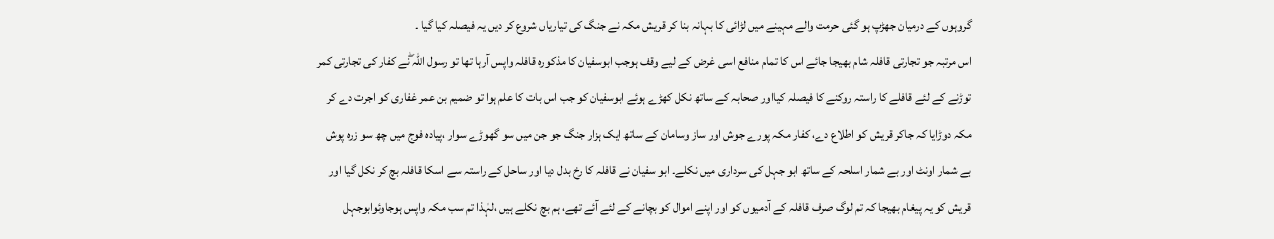گروہوں کے درمیان جھڑپ ہو گئی حرمت والے مہینے میں لڑائی کا بہانہ بنا کر قریش مکہ نے جنگ کی تیاریاں شروع کر دیں یہ فیصلہ کیا گیا ۔
اس مرتبہ جو تجارتی قافلہ شام بھیجا جائے اس کا تمام منافع اسی غرض کے لیے وقف ہوجب ابوسفیان کا مذکورہ قافلہ واپس آرہا تھا تو رسول اللہ ۖنے کفار کی تجارتی کمر توڑنے کے لئے قافلے کا راستہ روکنے کا فیصلہ کیااور صحابہ کے ساتھ نکل کھڑے ہوئے ابوسفیان کو جب اس بات کا علم ہوا تو ضمیم بن عمر غفاری کو اجرت دے کر مکہ دوڑایا کہ جاکر قریش کو اطلاع دے، کفار مکہ پورے جوش اور ساز وسامان کے ساتھ ایک ہزار جنگ جو جن میں سو گھوڑے سوار ،پیادہ فوج میں چھ سو زرہ پوش بے شمار اونٹ اور بے شمار اسلحہ کے ساتھ ابو جہل کی سرداری میں نکلے۔ ابو سفیان نے قافلہ کا رخ بدل دیا اور ساحل کے راستہ سے اسکا قافلہ بچ کر نکل گیا اور قریش کو یہ پیغام بھیجا کہ تم لوگ صرف قافلہ کے آدمیوں کو اور اپنے اموال کو بچانے کے لئے آئے تھے، ہم بچ نکلے ہیں ،لہٰذا تم سب مکہ واپس ہوجاوئوابوجہل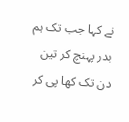نے کہا جب تک ہم بدر پہنچ کر تین دن تک کھا پی کر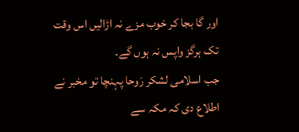اور گا بجا کر خوب مزے نہ اڑالیں اس وقت تک ہرگز واپس نہ ہوں گے۔
جب اسلامی لشکر رَوحا پہنچا تو مخبر نے اطلاع دی کہ مکہ سے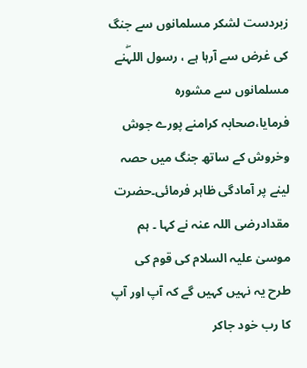زبردست لشکر مسلمانوں سے جنگ کی غرض سے آرہا ہے ، رسول اللہۖنے مسلمانوں سے مشورہ فرمایا،صحابہ کرامنے پورے جوش وخروش کے ساتھ جنگ میں حصہ لینے پر آمادگی ظاہر فرمائی۔حضرت مقدادرضی اللہ عنہ نے کہا ۔ ہم موسیٰ علیہ السلام کی قوم کی طرح یہ نہیں کہیں گے کہ آپ اور آپ کا رب خود جاکر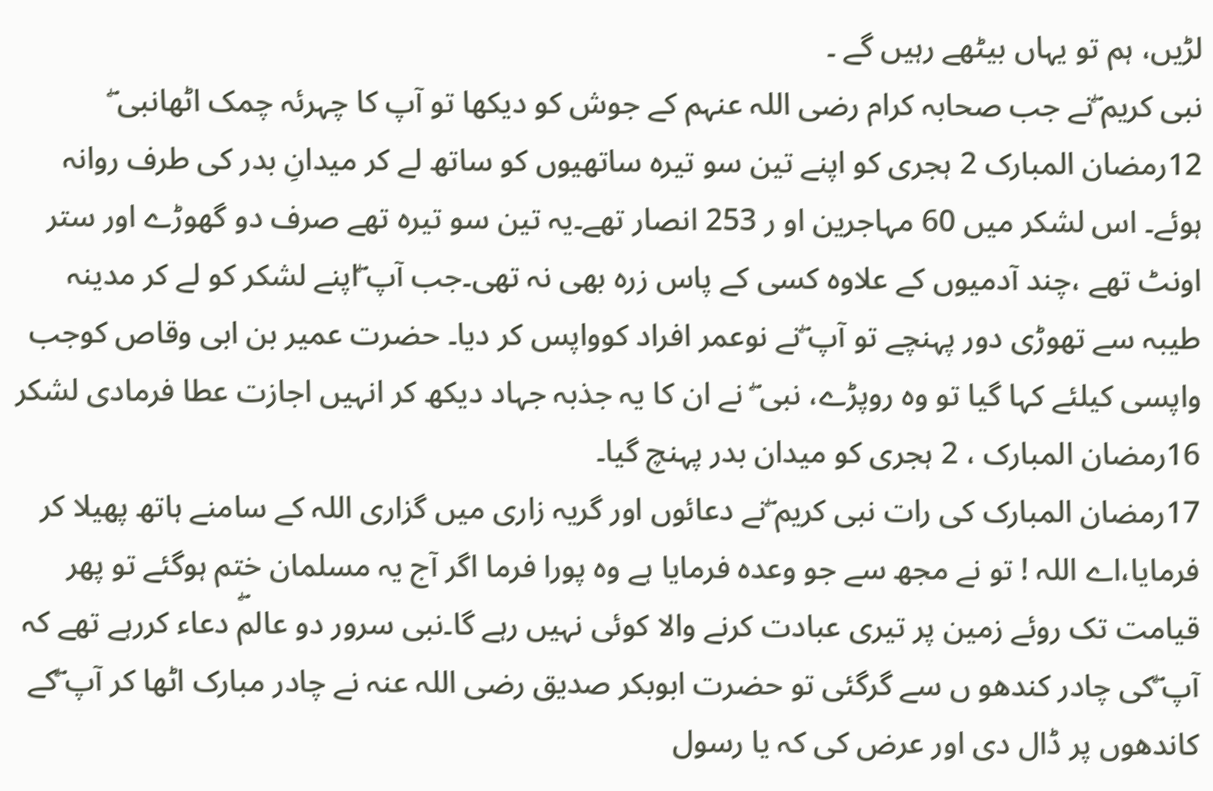لڑیں، ہم تو یہاں بیٹھے رہیں گے ۔
نبی کریم ۖنے جب صحابہ کرام رضی اللہ عنہم کے جوش کو دیکھا تو آپ کا چہرئہ چمک اٹھانبی ۖ 12رمضان المبارک 2 ہجری کو اپنے تین سو تیرہ ساتھیوں کو ساتھ لے کر میدانِ بدر کی طرف روانہ ہوئے۔ اس لشکر میں 60 مہاجرین او ر 253 انصار تھے۔یہ تین سو تیرہ تھے صرف دو گھوڑے اور ستر اونٹ تھے ،چند آدمیوں کے علاوہ کسی کے پاس زرہ بھی نہ تھی۔جب آپ ۖاپنے لشکر کو لے کر مدینہ طیبہ سے تھوڑی دور پہنچے تو آپ ۖنے نوعمر افراد کوواپس کر دیا۔ حضرت عمیر بن ابی وقاص کوجب واپسی کیلئے کہا گیا تو وہ روپڑے، نبی ۖ نے ان کا یہ جذبہ جہاد دیکھ کر انہیں اجازت عطا فرمادی لشکر 16رمضان المبارک ، 2 ہجری کو میدان بدر پہنچ گیا۔
17رمضان المبارک کی رات نبی کریم ۖنے دعائوں اور گریہ زاری میں گزاری اللہ کے سامنے ہاتھ پھیلا کر فرمایا،اے اللہ ! تو نے مجھ سے جو وعدہ فرمایا ہے وہ پورا فرما اگر آج یہ مسلمان ختم ہوگئے تو پھر قیامت تک روئے زمین پر تیری عبادت کرنے والا کوئی نہیں رہے گا۔نبی سرور دو عالمۖ دعاء کررہے تھے کہ آپ ۖکی چادر کندھو ں سے گرگئی تو حضرت ابوبکر صدیق رضی اللہ عنہ نے چادر مبارک اٹھا کر آپ ۖکے کاندھوں پر ڈال دی اور عرض کی کہ یا رسول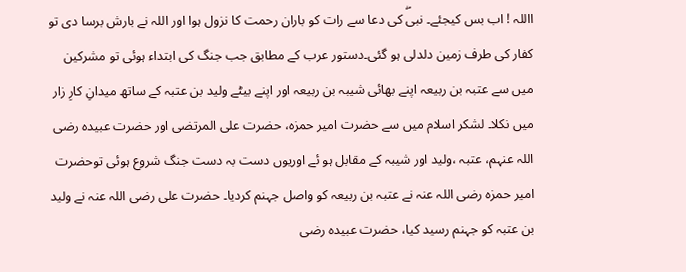االلہ ! اب بس کیجئے۔ نبیۖ کی دعا سے رات کو باران رحمت کا نزول ہوا اور اللہ نے بارش برسا دی تو کفار کی طرف زمین دلدلی ہو گئی۔دستور عرب کے مطابق جب جنگ کی ابتداء ہوئی تو مشرکین میں سے عتبہ بن ربیعہ اپنے بھائی شیبہ بن ربیعہ اور اپنے بیٹے ولید بن عتبہ کے ساتھ میدانِ کارِ زار میں نکلا۔ لشکر اسلام میں سے حضرت امیر حمزہ، حضرت علی المرتضی اور حضرت عبیدہ رضی اللہ عنہم، عتبہ ،ولید اور شیبہ کے مقابل ہو ئے اوریوں دست بہ دست جنگ شروع ہوئی توحضرت امیر حمزہ رضی اللہ عنہ نے عتبہ بن ربیعہ کو واصل جہنم کردیا۔ حضرت علی رضی اللہ عنہ نے ولید بن عتبہ کو جہنم رسید کیا، حضرت عبیدہ رضی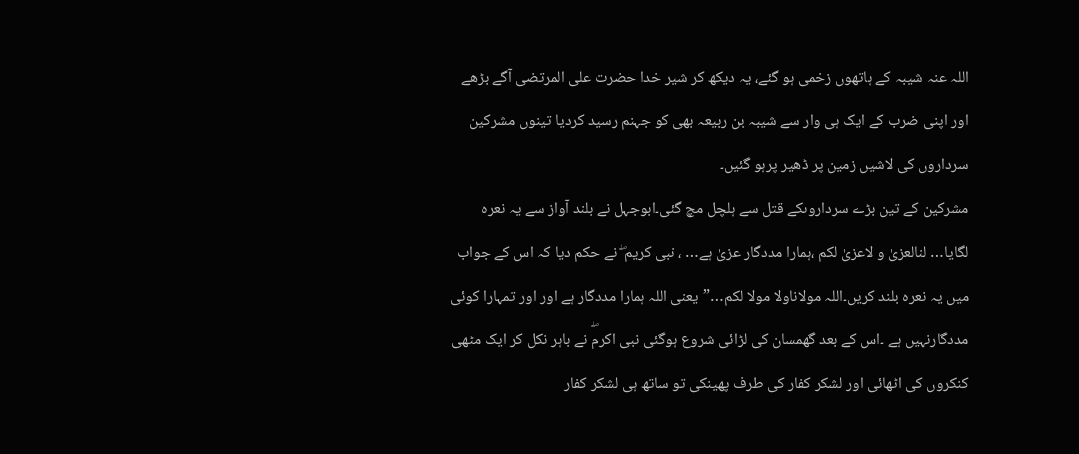اللہ عنہ شیبہ کے ہاتھوں زخمی ہو گئے، یہ دیکھ کر شیر خدا حضرت علی المرتضی آگے بڑھے اور اپنی ضرب کے ایک ہی وار سے شیبہ بن ربیعہ بھی کو جہنم رسید کردیا تینوں مشرکین سرداروں کی لاشیں زمین پر ڈھیر پرہو گئیں۔
مشرکین کے تین بڑے سرداروںکے قتل سے ہلچل مچ گئی۔ابوجہل نے بلند آواز سے یہ نعرہ لگایا… لنالعزیٰ و لاعزیٰ لکم ،ہمارا مددگار عزیٰ ہے… ، نبی کریم ۖ نے حکم دیا کہ اس کے جواب میں یہ نعرہ بلند کریں۔اللہ مولاناولا مولا لکم…”یعنی اللہ ہمارا مددگار ہے اور اور تمہارا کوئی مددگارنہیں ہے ۔اس کے بعد گھمسان کی لڑائی شروع ہوگئی نبی اکرمۖ نے باہر نکل کر ایک مٹھی کنکروں کی اٹھائی اور لشکر کفار کی طرف پھینکی تو ساتھ ہی لشکر کفار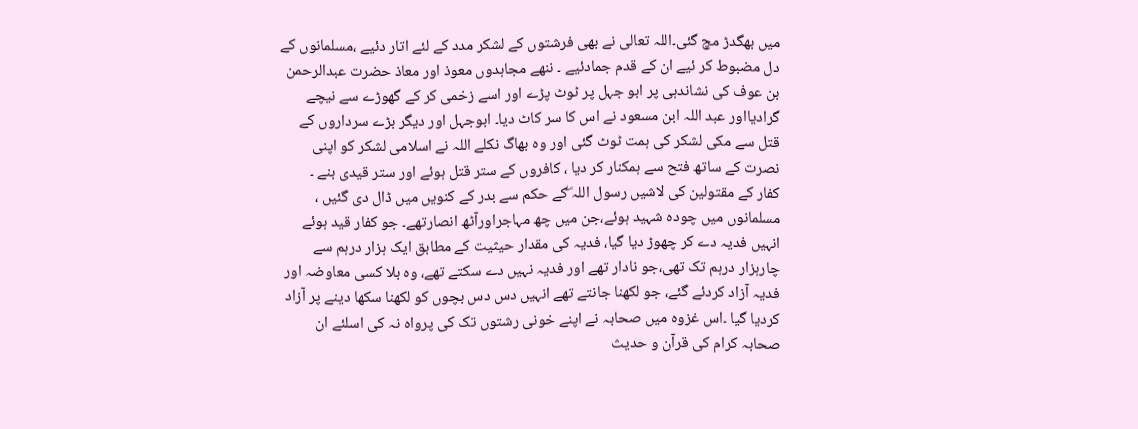میں بھگدڑ مچ گئی۔اللہ تعالی نے بھی فرشتوں کے لشکر مدد کے لئے اتار دئیے ،مسلمانوں کے دل مضبوط کر ئیے ان کے قدم جمادئیے ۔ ننھے مجاہدوں معوذ اور معاذ حضرت عبدالرحمن بن عوف کی نشاندہی پر ابو جہل پر ٹوٹ پڑے اور اسے زخمی کر کے گھوڑے سے نیچے گرادیااور عبد اللہ ابن مسعود نے اس کا سر کاٹ دیا۔ ابوجہل اور دیگر بڑے سرداروں کے قتل سے مکی لشکر کی ہمت ٹوٹ گئی اور وہ بھاگ نکلے اللہ نے اسلامی لشکر کو اپنی نصرت کے ساتھ فتح سے ہمکنار کر دیا ، کافروں کے ستر قتل ہوئے اور ستر قیدی بنے ۔
کفار کے مقتولین کی لاشیں رسول اللہ ۖکے حکم سے بدر کے کنویں میں ڈال دی گئیں ، مسلمانوں میں چودہ شہید ہوئے،جن میں چھ مہاجراورآٹھ انصارتھے۔ جو کفار قید ہوئے انہیں فدیہ دے کر چھوڑ دیا گیا، فدیہ کی مقدار حیثیت کے مطابق ایک ہزار درہم سے چارہزار درہم تک تھی،جو نادار تھے اور فدیہ نہیں دے سکتے تھے، وہ بلا کسی معاوضہ اور فدیہ آزاد کردئے گئے، جو لکھنا جانتے تھے انہیں دس دس بچوں کو لکھنا سکھا دینے پر آزاد کردیا گیا ۔اس غزوہ میں صحابہ نے اپنے خونی رشتوں تک کی پرواہ نہ کی اسلئے ان صحابہ کرام کی قرآن و حدیث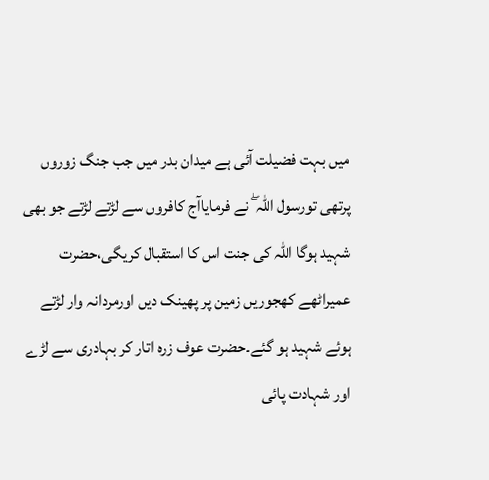میں بہت فضیلت آئی ہے میدان بدر میں جب جنگ زوروں پرتھی تورسول اللہ ۖ نے فرمایاآج کافروں سے لڑتے لڑتے جو بھی شہید ہوگا اللہ کی جنت اس کا استقبال کریگی،حضرت عمیراٹھے کھجوریں زمین پر پھینک دیں اورمردانہ وار لڑتے ہوئے شہید ہو گئے۔حضرت عوف زرہ اتار کر بہادری سے لڑے اور شہادت پائی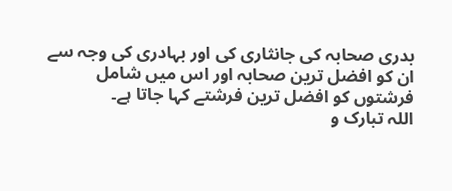بدری صحابہ کی جانثاری کی اور بہادری کی وجہ سے ان کو افضل ترین صحابہ اور اس میں شامل فرشتوں کو افضل ترین فرشتے کہا جاتا ہے۔
اللہ تبارک و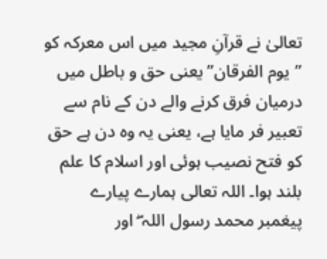تعالیٰ نے قرآنِ مجید میں اس معرکہ کو ”یوم الفرقان” یعنی حق و باطل میں درمیان فرق کرنے والے دن کے نام سے تعبیر فر مایا ہے، یعنی یہ وہ دن ہے حق کو فتح نصیب ہوئی اور اسلام کا علم بلند ہوا۔ اللہ تعالی ہمارے پیارے پیغمبر محمد رسول اللہ ۖ اور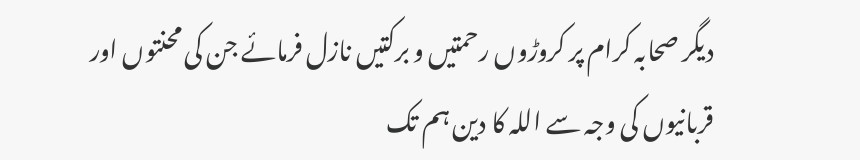دیگر صحابہ کرام پر کروڑوں رحمتیں و برکتیں نازل فرمائے جن کی محنتوں اور قربانیوں کی وجہ سے اللہ کا دین ہم تک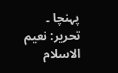پہنچا ۔
تحریر: نعیم الاسلام